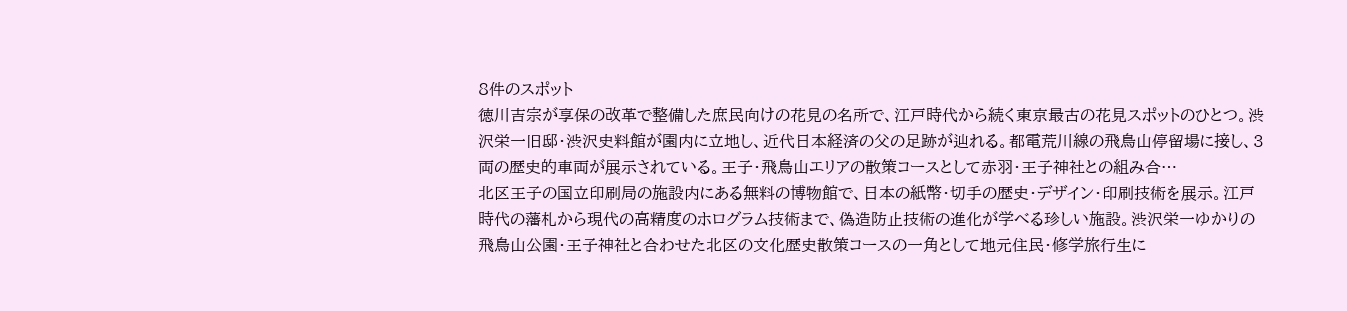8件のスポット
徳川吉宗が享保の改革で整備した庶民向けの花見の名所で、江戸時代から続く東京最古の花見スポットのひとつ。渋沢栄一旧邸・渋沢史料館が園内に立地し、近代日本経済の父の足跡が辿れる。都電荒川線の飛鳥山停留場に接し、3両の歴史的車両が展示されている。王子・飛鳥山エリアの散策コースとして赤羽・王子神社との組み合…
北区王子の国立印刷局の施設内にある無料の博物館で、日本の紙幣・切手の歴史・デザイン・印刷技術を展示。江戸時代の藩札から現代の高精度のホログラム技術まで、偽造防止技術の進化が学べる珍しい施設。渋沢栄一ゆかりの飛鳥山公園・王子神社と合わせた北区の文化歴史散策コースの一角として地元住民・修学旅行生に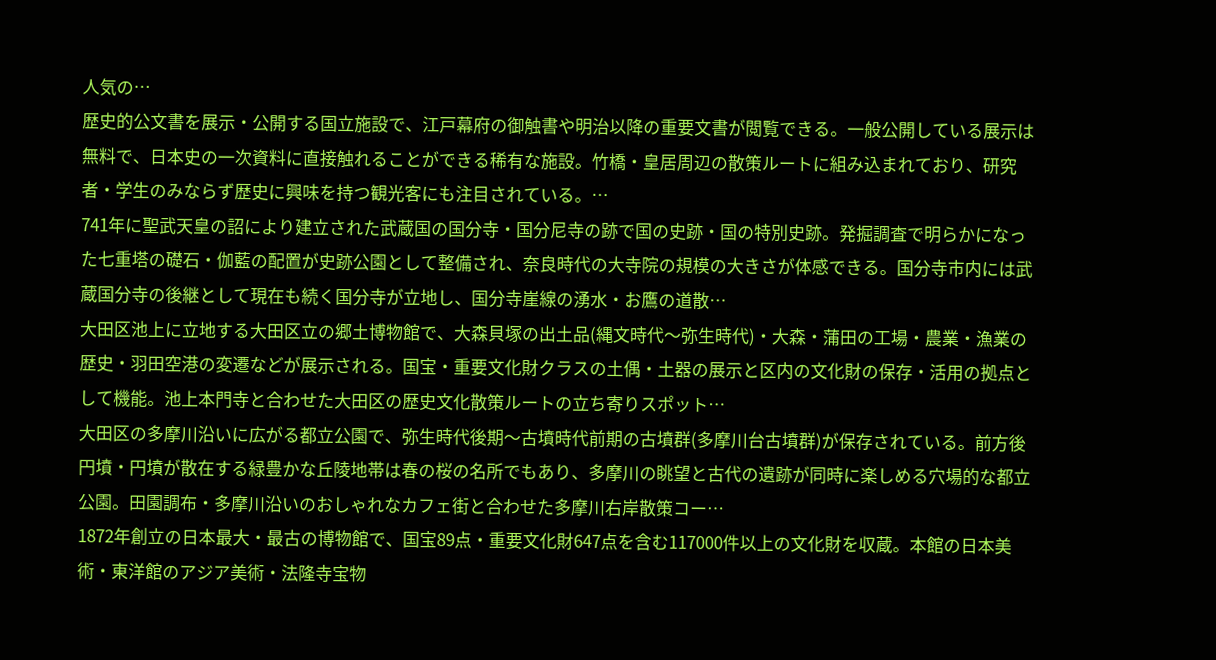人気の…
歴史的公文書を展示・公開する国立施設で、江戸幕府の御触書や明治以降の重要文書が閲覧できる。一般公開している展示は無料で、日本史の一次資料に直接触れることができる稀有な施設。竹橋・皇居周辺の散策ルートに組み込まれており、研究者・学生のみならず歴史に興味を持つ観光客にも注目されている。…
741年に聖武天皇の詔により建立された武蔵国の国分寺・国分尼寺の跡で国の史跡・国の特別史跡。発掘調査で明らかになった七重塔の礎石・伽藍の配置が史跡公園として整備され、奈良時代の大寺院の規模の大きさが体感できる。国分寺市内には武蔵国分寺の後継として現在も続く国分寺が立地し、国分寺崖線の湧水・お鷹の道散…
大田区池上に立地する大田区立の郷土博物館で、大森貝塚の出土品(縄文時代〜弥生時代)・大森・蒲田の工場・農業・漁業の歴史・羽田空港の変遷などが展示される。国宝・重要文化財クラスの土偶・土器の展示と区内の文化財の保存・活用の拠点として機能。池上本門寺と合わせた大田区の歴史文化散策ルートの立ち寄りスポット…
大田区の多摩川沿いに広がる都立公園で、弥生時代後期〜古墳時代前期の古墳群(多摩川台古墳群)が保存されている。前方後円墳・円墳が散在する緑豊かな丘陵地帯は春の桜の名所でもあり、多摩川の眺望と古代の遺跡が同時に楽しめる穴場的な都立公園。田園調布・多摩川沿いのおしゃれなカフェ街と合わせた多摩川右岸散策コー…
1872年創立の日本最大・最古の博物館で、国宝89点・重要文化財647点を含む117000件以上の文化財を収蔵。本館の日本美術・東洋館のアジア美術・法隆寺宝物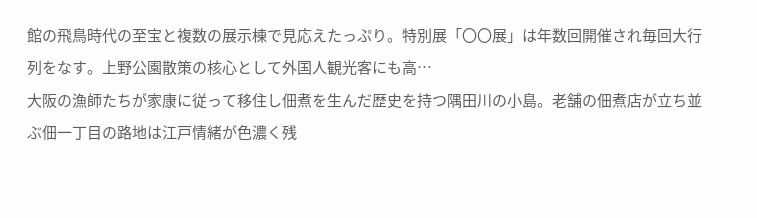館の飛鳥時代の至宝と複数の展示棟で見応えたっぷり。特別展「〇〇展」は年数回開催され毎回大行列をなす。上野公園散策の核心として外国人観光客にも高…
大阪の漁師たちが家康に従って移住し佃煮を生んだ歴史を持つ隅田川の小島。老舗の佃煮店が立ち並ぶ佃一丁目の路地は江戸情緒が色濃く残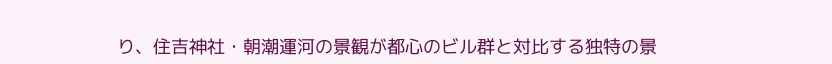り、住吉神社・朝潮運河の景観が都心のビル群と対比する独特の景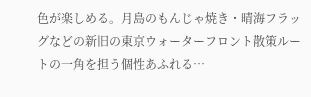色が楽しめる。月島のもんじゃ焼き・晴海フラッグなどの新旧の東京ウォーターフロント散策ルートの一角を担う個性あふれる…